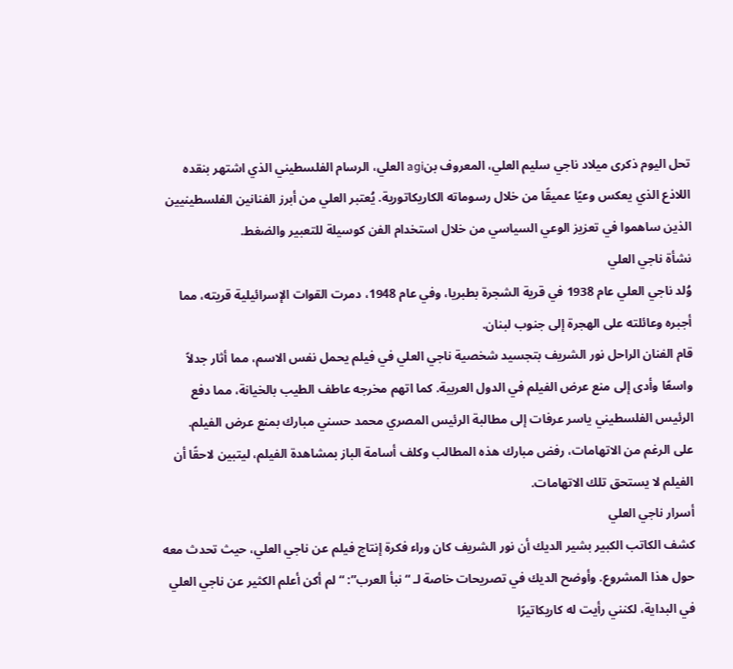تحل اليوم ذكرى ميلاد ناجي سليم العلي، المعروف بنagi العلي، الرسام الفلسطيني الذي اشتهر بنقده اللاذع الذي يعكس وعيًا عميقًا من خلال رسوماته الكاريكاتورية. يُعتبر العلي من أبرز الفنانين الفلسطينيين الذين ساهموا في تعزيز الوعي السياسي من خلال استخدام الفن كوسيلة للتعبير والضغط.
نشأة ناجي العلي
وُلد ناجي العلي عام 1938 في قرية الشجرة بطبريا، وفي عام 1948، دمرت القوات الإسرائيلية قريته، مما أجبره وعائلته على الهجرة إلى جنوب لبنان.
قام الفنان الراحل نور الشريف بتجسيد شخصية ناجي العلي في فيلم يحمل نفس الاسم، مما أثار جدلاً واسعًا وأدى إلى منع عرض الفيلم في الدول العربية. كما اتهم مخرجه عاطف الطيب بالخيانة، مما دفع الرئيس الفلسطيني ياسر عرفات إلى مطالبة الرئيس المصري محمد حسني مبارك بمنع عرض الفيلم.
على الرغم من الاتهامات، رفض مبارك هذه المطالب وكلف أسامة الباز بمشاهدة الفيلم، ليتبين لاحقًا أن الفيلم لا يستحق تلك الاتهامات.
أسرار ناجي العلي
كشف الكاتب الكبير بشير الديك أن نور الشريف كان وراء فكرة إنتاج فيلم عن ناجي العلي، حيث تحدث معه حول هذا المشروع. وأوضح الديك في تصريحات خاصة لـ “نبأ العرب”: “لم أكن أعلم الكثير عن ناجي العلي في البداية، لكنني رأيت له كاريكاتيرًا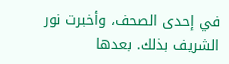في إحدى الصحف، وأخبرت نور الشريف بذلك. بعدها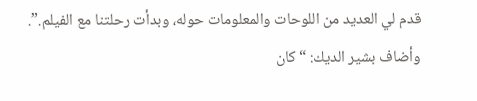قدم لي العديد من اللوحات والمعلومات حوله، وبدأت رحلتنا مع الفيلم.”.
وأضاف بشير الديك: “كان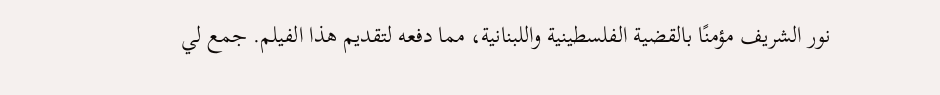نور الشريف مؤمنًا بالقضية الفلسطينية واللبنانية، مما دفعه لتقديم هذا الفيلم. جمع لي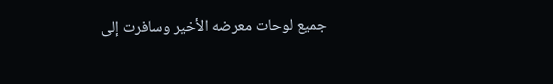جميع لوحات معرضه الأخير وسافرت إلى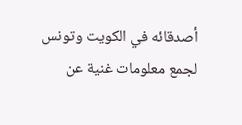أصدقائه في الكويت وتونس لجمع معلومات غنية عن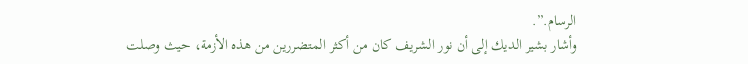الرسام.”.
وأشار بشير الديك إلى أن نور الشريف كان من أكثر المتضررين من هذه الأزمة، حيث وصلت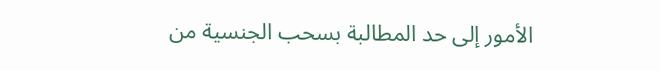الأمور إلى حد المطالبة بسحب الجنسية من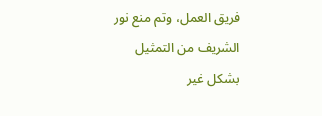فريق العمل، وتم منع نور الشريف من التمثيل بشكل غير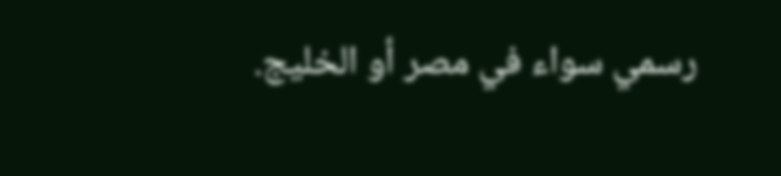رسمي سواء في مصر أو الخليج.